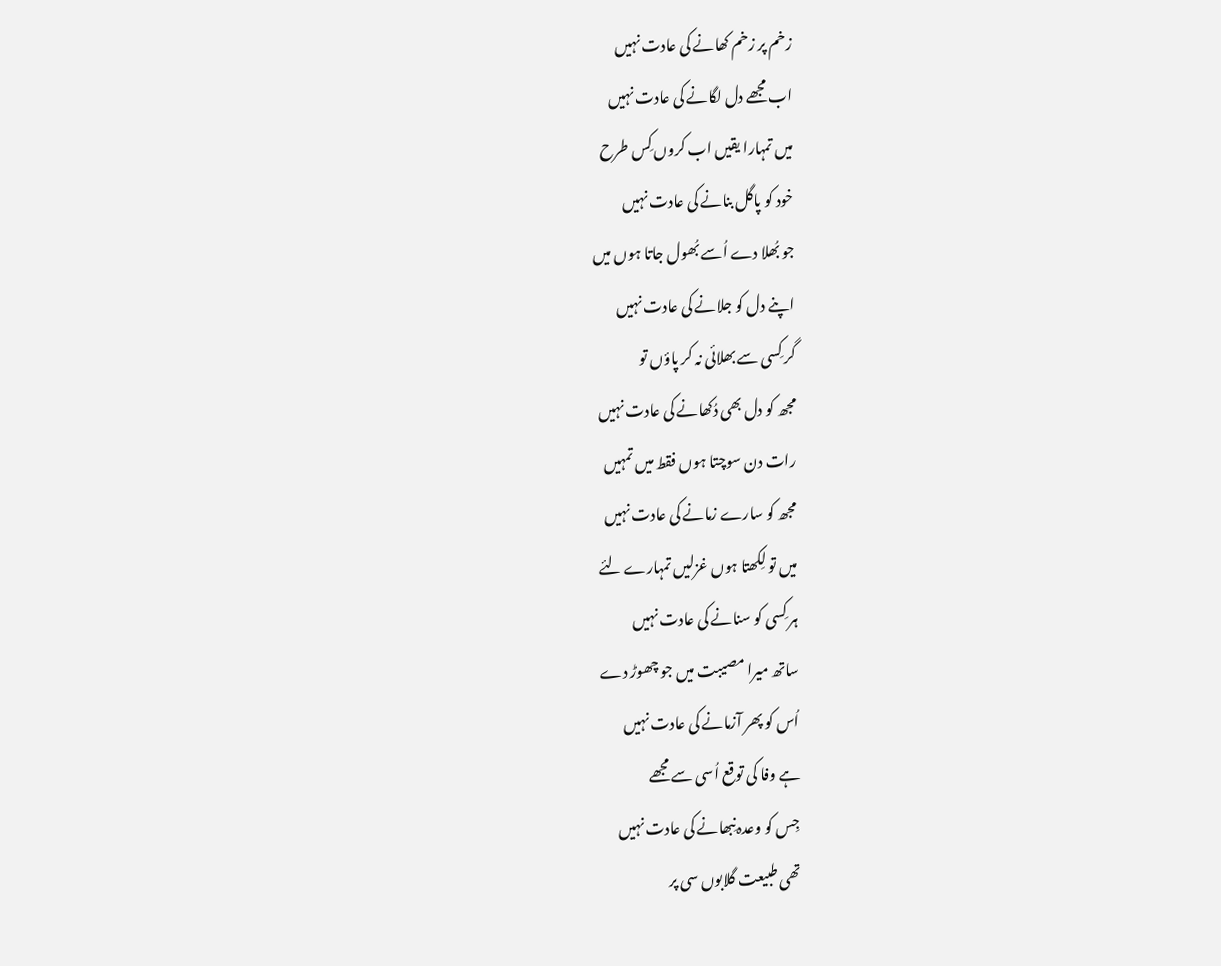زخم پر زخم کھانے کی عادت نہیں
اب مجھے دل لگانے کی عادت نہیں
میں تمہارا یقیں اب کروں کِس طرح
خود کو پاگل بنانے کی عادت نہیں
جو بُھلا دے اُسے بُھول جاتا ہوں میں
اپنے دل کو جلانے کی عادت نہیں
گر کِسی سے بھلائی نہ کر پاؤں تو
مجھ کو دل بھی دُکھانے کی عادت نہیں
رات دن سوچتا ہوں فقط میں تمہیں
مجھ کو سارے زمانے کی عادت نہیں
میں تو لِکھتا ہوں غزلیں تمہارے لئے
ہر کِسی کو سنانے کی عادت نہیں
ساتھ میرا مصیبت میں جو چھوڑ دے
اُس کو پھر آزمانے کی عادت نہیں
ہے وفا کی توقع اُسی سے مجھے
جِس کو وعدہ نِبھانے کی عادت نہیں
تھی طبیعت گلابوں سی پر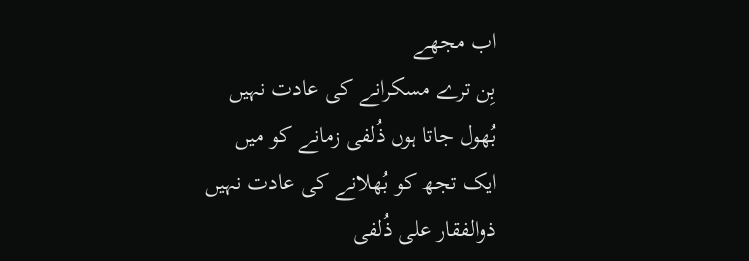اب مجھے
بِن ترے مسکرانے کی عادت نہیں
بُھول جاتا ہوں ذُلفی زمانے کو میں
ایک تجھ کو بُھلانے کی عادت نہیں
ذوالفقار علی ذُلفی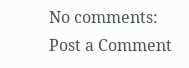No comments:
Post a Comment